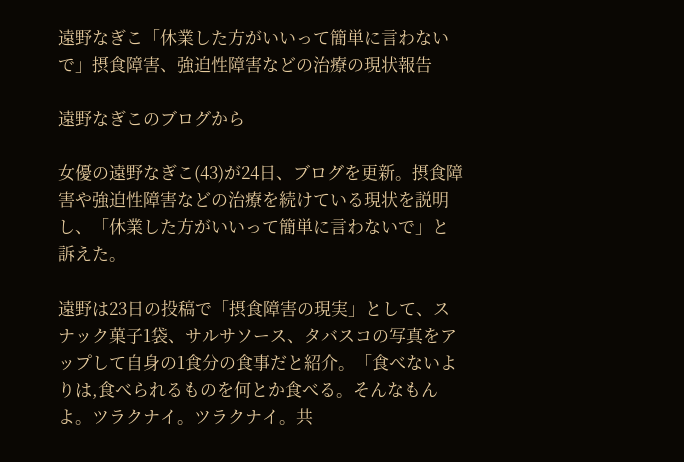遠野なぎこ「休業した方がいいって簡単に言わないで」摂食障害、強迫性障害などの治療の現状報告

遠野なぎこのブログから

女優の遠野なぎこ(43)が24日、ブログを更新。摂食障害や強迫性障害などの治療を続けている現状を説明し、「休業した方がいいって簡単に言わないで」と訴えた。

遠野は23日の投稿で「摂食障害の現実」として、スナック菓子1袋、サルサソース、タバスコの写真をアップして自身の1食分の食事だと紹介。「食べないよりは,食べられるものを何とか食べる。そんなもんよ。ツラクナイ。ツラクナイ。共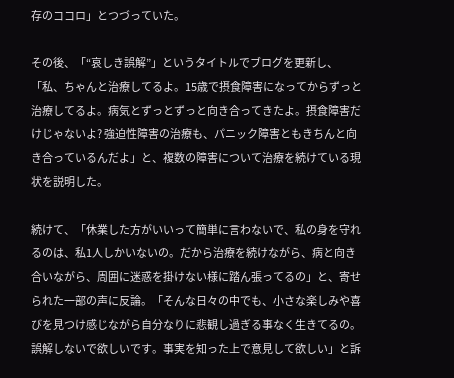存のココロ」とつづっていた。

その後、「“哀しき誤解”」というタイトルでブログを更新し、「私、ちゃんと治療してるよ。15歳で摂食障害になってからずっと治療してるよ。病気とずっとずっと向き合ってきたよ。摂食障害だけじゃないよ? 強迫性障害の治療も、パニック障害ともきちんと向き合っているんだよ」と、複数の障害について治療を続けている現状を説明した。

続けて、「休業した方がいいって簡単に言わないで、私の身を守れるのは、私1人しかいないの。だから治療を続けながら、病と向き合いながら、周囲に迷惑を掛けない様に踏ん張ってるの」と、寄せられた一部の声に反論。「そんな日々の中でも、小さな楽しみや喜びを見つけ感じながら自分なりに悲観し過ぎる事なく生きてるの。誤解しないで欲しいです。事実を知った上で意見して欲しい」と訴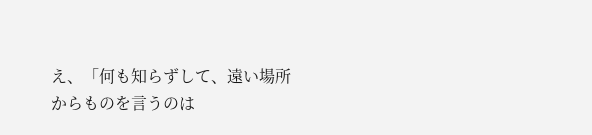え、「何も知らずして、遠い場所からものを言うのは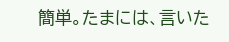簡単。たまには、言いた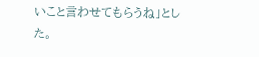いこと言わせてもらうね」とした。